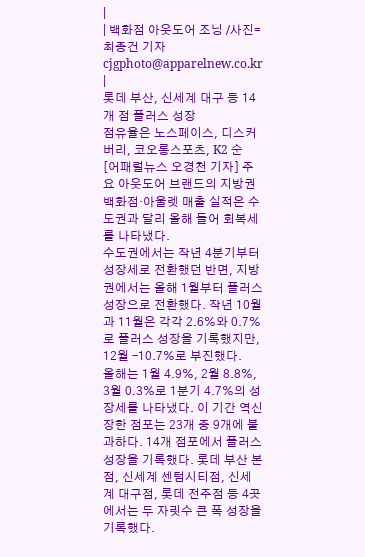|
| 백화점 아웃도어 조닝 /사진=최종건 기자 cjgphoto@apparelnew.co.kr |
롯데 부산, 신세계 대구 등 14개 점 플러스 성장
점유율은 노스페이스, 디스커버리, 코오롱스포츠, K2 순
[어패럴뉴스 오경천 기자] 주요 아웃도어 브랜드의 지방권 백화점·아울렛 매출 실적은 수도권과 달리 올해 들어 회복세를 나타냈다.
수도권에서는 작년 4분기부터 성장세로 전환했던 반면, 지방권에서는 올해 1월부터 플러스 성장으로 전환했다. 작년 10월과 11월은 각각 2.6%와 0.7%로 플러스 성장을 기록했지만, 12월 –10.7%로 부진했다.
올해는 1월 4.9%, 2월 8.8%, 3월 0.3%로 1분기 4.7%의 성장세를 나타냈다. 이 기간 역신장한 점포는 23개 중 9개에 불과하다. 14개 점포에서 플러스 성장을 기록했다. 롯데 부산 본점, 신세계 센텀시티점, 신세계 대구점, 롯데 전주점 등 4곳에서는 두 자릿수 큰 폭 성장을 기록했다.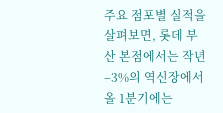주요 점포별 실적을 살펴보면, 롯데 부산 본점에서는 작년 –3%의 역신장에서 올 1분기에는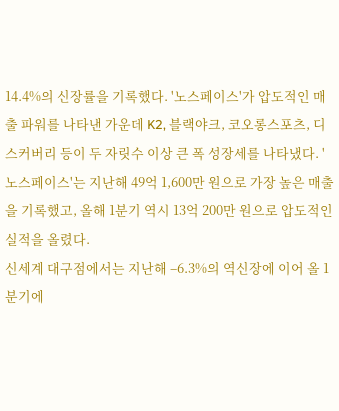14.4%의 신장률을 기록했다. '노스페이스'가 압도적인 매출 파워를 나타낸 가운데 K2, 블랙야크, 코오롱스포츠, 디스커버리 등이 두 자릿수 이상 큰 폭 성장세를 나타냈다. '노스페이스'는 지난해 49억 1,600만 원으로 가장 높은 매출을 기록했고, 올해 1분기 역시 13억 200만 원으로 압도적인 실적을 올렸다.
신세계 대구점에서는 지난해 –6.3%의 역신장에 이어 올 1분기에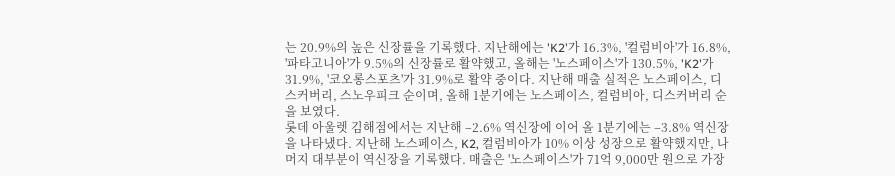는 20.9%의 높은 신장률을 기록했다. 지난해에는 'K2'가 16.3%, '컬럼비아'가 16.8%, '파타고니아'가 9.5%의 신장률로 활약했고, 올해는 '노스페이스'가 130.5%, 'K2'가 31.9%, '코오롱스포츠'가 31.9%로 활약 중이다. 지난해 매출 실적은 노스페이스, 디스커버리, 스노우피크 순이며, 올해 1분기에는 노스페이스, 컬럼비아, 디스커버리 순을 보였다.
롯데 아울렛 김해점에서는 지난해 –2.6% 역신장에 이어 올 1분기에는 –3.8% 역신장을 나타냈다. 지난해 노스페이스, K2, 컬럼비아가 10% 이상 성장으로 활약했지만, 나머지 대부분이 역신장을 기록했다. 매출은 '노스페이스'가 71억 9,000만 원으로 가장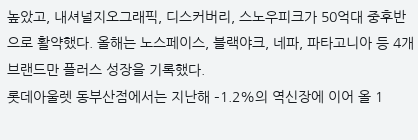높았고, 내셔널지오그래픽, 디스커버리, 스노우피크가 50억대 중후반으로 활약했다. 올해는 노스페이스, 블랙야크, 네파, 파타고니아 등 4개 브랜드만 플러스 성장을 기록했다.
롯데아울렛 동부산점에서는 지난해 –1.2%의 역신장에 이어 올 1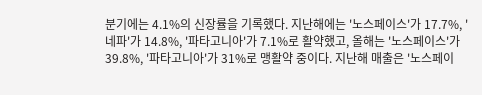분기에는 4.1%의 신장률을 기록했다. 지난해에는 '노스페이스'가 17.7%, '네파'가 14.8%, '파타고니아'가 7.1%로 활약했고, 올해는 '노스페이스'가 39.8%, '파타고니아'가 31%로 맹활약 중이다. 지난해 매출은 '노스페이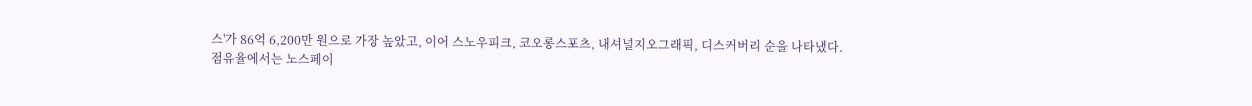스'가 86억 6,200만 원으로 가장 높았고, 이어 스노우피크, 코오롱스포츠, 내셔널지오그래픽, 디스커버리 순을 나타냈다.
점유율에서는 노스페이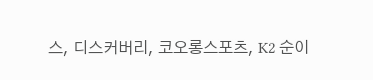스, 디스커버리, 코오롱스포츠, K2 순이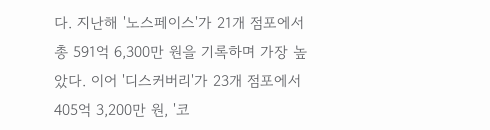다. 지난해 '노스페이스'가 21개 점포에서 총 591억 6,300만 원을 기록하며 가장 높았다. 이어 '디스커버리'가 23개 점포에서 405억 3,200만 원, '코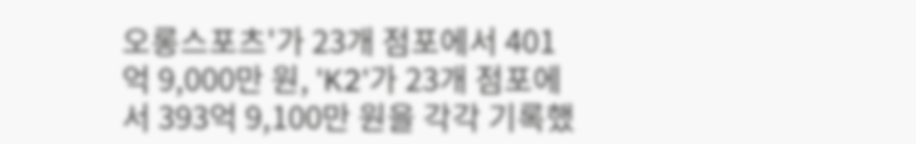오롱스포츠'가 23개 점포에서 401억 9,000만 원, 'K2'가 23개 점포에서 393억 9,100만 원을 각각 기록했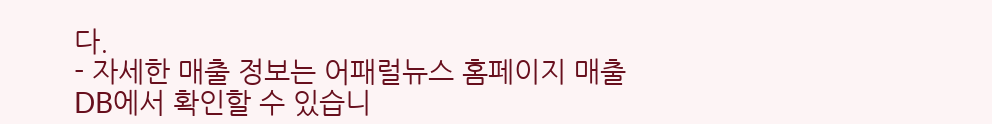다.
- 자세한 매출 정보는 어패럴뉴스 홈페이지 매출DB에서 확인할 수 있습니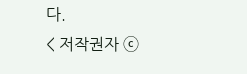다.
< 저작권자 ⓒ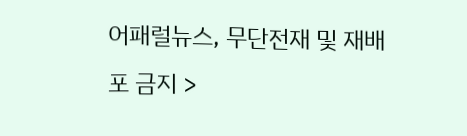어패럴뉴스, 무단전재 및 재배포 금지 >